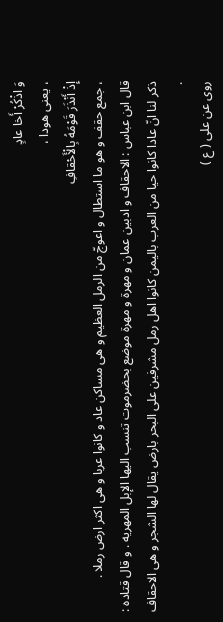وَ اذْكُرْ أَخا عادٍ
، يعنى هودا ،
إِذْ أَنْذَرَ قَوْمَهُ بِالْأَحْقافِ
، جمع حقف و هو ما استطال و اعوجّ من الرمل العظيم و هى مساكن عاد و كانوا عربا و هى اكثر ارض رملا .
قال ابن عباس : الاحقاف و ادبين عمان و مهرة و مهرة موضع بحضرموت تنسب اليها الإبل المهريه . و قال قتاده : ذكر لنا انّ عادا كانوا حيا من العرب باليمن كانوا اهل رمل مشرفين على البحر بارض يقال لها الشجر و هى الاحقاف .
روى عن على ( ع )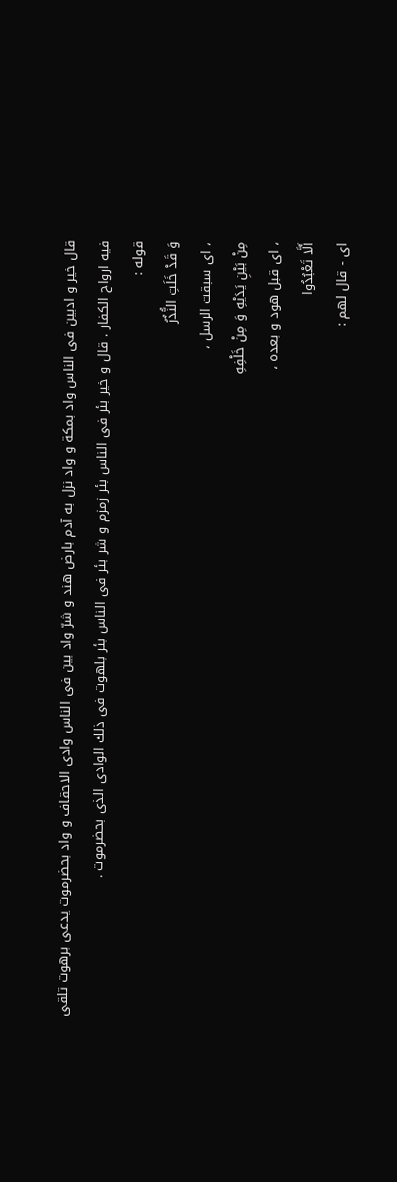قال خير و ادبين فى الناس واد بمكة و واد نزل به آدم بارض هند و شرّ واد بين فى الناس وادى الاحقاف و واد بحضرموت يدعى برهوت تلقى فيه ارواح الكفار . قال و خير بئر فى الناس بئر زمزم و شر بئر فى الناس بئر بلهوت فى ذلك الوادى الذى بحضرموت .
قوله :
وَ قَدْ خَلَتِ النُّذُرُ
، اى سبقت الرسل ،
مِنْ بَيْنِ يَدَيْهِ وَ مِنْ خَلْفِهِ
، اى قبل هود و بعده ،
أَلَّا تَعْبُدُوا
اى - قال لهم :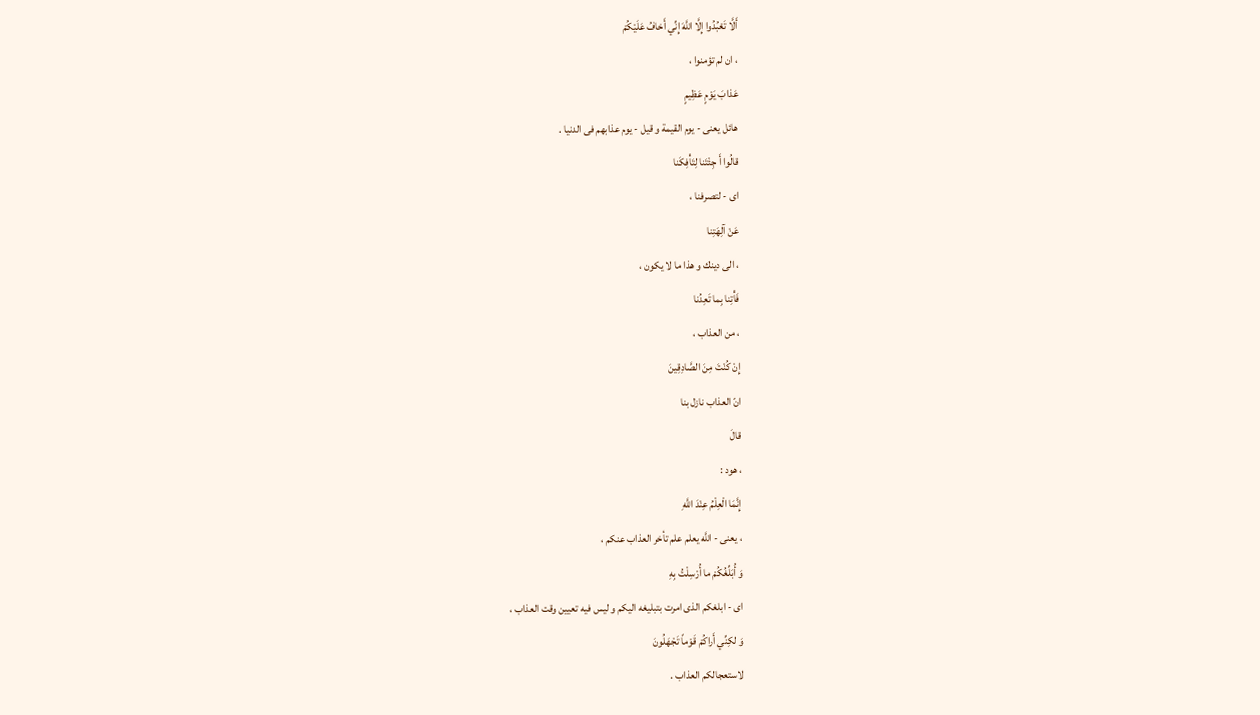أَلَّا تَعْبُدُوا إِلَّا اللَّهَ إِنِّي أَخافُ عَلَيْكُمْ
، ان لم تؤمنوا ،
عَذابَ يَوْمٍ عَظِيمٍ
هائل يعنى - يوم القيمة و قيل - يوم عذابهم فى الدنيا .
قالُوا أَ جِئْتَنا لِتَأْفِكَنا
اى - لتصرفنا ،
عَنْ آلِهَتِنا
، الى دينك و هذا ما لا يكون ،
فَأْتِنا بِما تَعِدُنا
، من العذاب ،
إِنْ كُنْتَ مِنَ الصَّادِقِينَ
انّ العذاب نازل بنا
قالَ
، هود :
إِنَّمَا الْعِلْمُ عِنْدَ اللَّهِ
، يعنى - اللَّه يعلم علم تأخر العذاب عنكم ،
وَ أُبَلِّغُكُمْ ما أُرْسِلْتُ بِهِ
اى - ابلغكم الذى امرت بتبليغه اليكم و ليس فيه تعيين وقت العذاب ،
وَ لكِنِّي أَراكُمْ قَوْماً تَجْهَلُونَ
لاستعجالكم العذاب .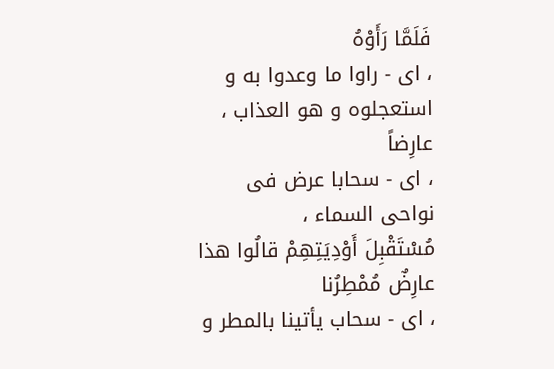فَلَمَّا رَأَوْهُ
، اى - راوا ما وعدوا به و استعجلوه و هو العذاب ،
عارِضاً
، اى - سحابا عرض فى نواحى السماء ،
مُسْتَقْبِلَ أَوْدِيَتِهِمْ قالُوا هذا عارِضٌ مُمْطِرُنا
، اى - سحاب يأتينا بالمطر و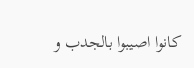كانوا اصيبوا بالجدب و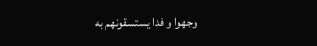وجهوا و فدا يستسقونهم به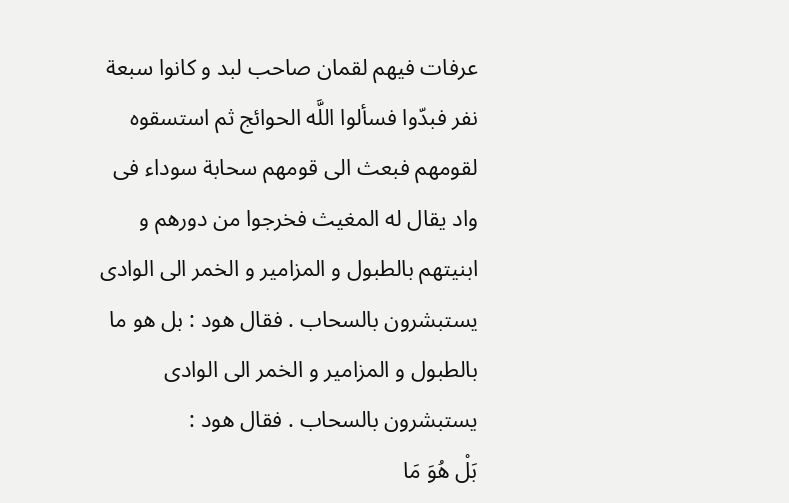عرفات فيهم لقمان صاحب لبد و كانوا سبعة نفر فبدّوا فسألوا اللَّه الحوائج ثم استسقوه لقومهم فبعث الى قومهم سحابة سوداء فى واد يقال له المغيث فخرجوا من دورهم و ابنيتهم بالطبول و المزامير و الخمر الى الوادى يستبشرون بالسحاب . فقال هود : بل هو ما بالطبول و المزامير و الخمر الى الوادى يستبشرون بالسحاب . فقال هود :
بَلْ هُوَ مَا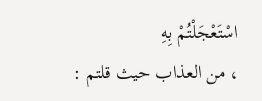اسْتَعْجَلْتُمْ بِهِ
، من العذاب حيث قلتم :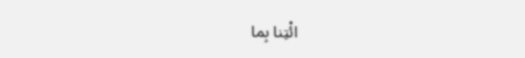ائْتِنا بِما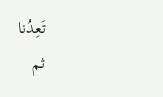تَعِدُنا
ثم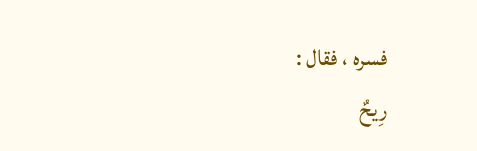فسره ، فقال :
رِيحٌ